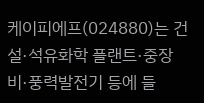케이피에프(024880)는 건설·석유화학 플랜트·중장비·풍력발전기 등에 들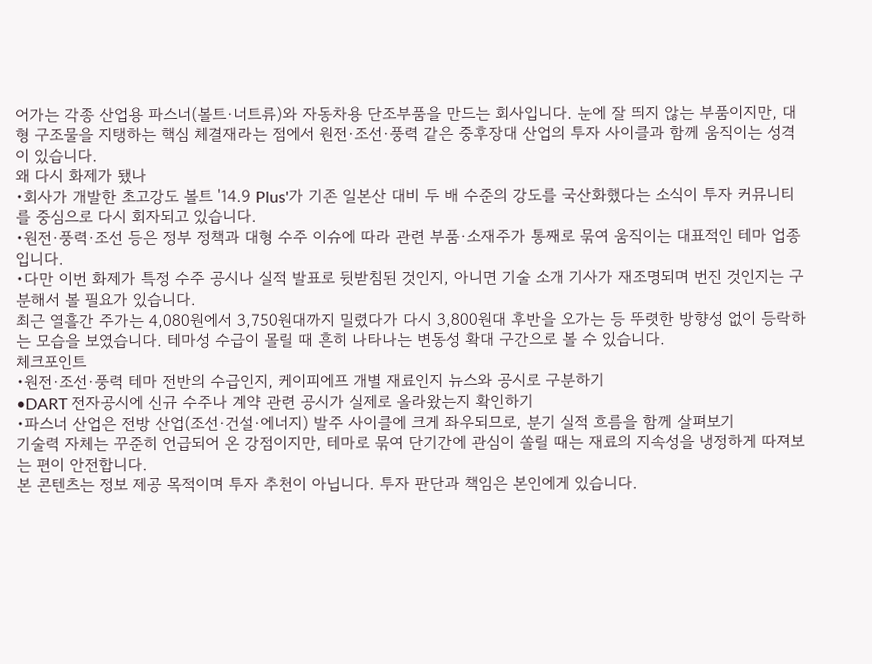어가는 각종 산업용 파스너(볼트·너트류)와 자동차용 단조부품을 만드는 회사입니다. 눈에 잘 띄지 않는 부품이지만, 대형 구조물을 지탱하는 핵심 체결재라는 점에서 원전·조선·풍력 같은 중후장대 산업의 투자 사이클과 함께 움직이는 성격이 있습니다.
왜 다시 화제가 됐나
•회사가 개발한 초고강도 볼트 '14.9 Plus'가 기존 일본산 대비 두 배 수준의 강도를 국산화했다는 소식이 투자 커뮤니티를 중심으로 다시 회자되고 있습니다.
•원전·풍력·조선 등은 정부 정책과 대형 수주 이슈에 따라 관련 부품·소재주가 통째로 묶여 움직이는 대표적인 테마 업종입니다.
•다만 이번 화제가 특정 수주 공시나 실적 발표로 뒷받침된 것인지, 아니면 기술 소개 기사가 재조명되며 번진 것인지는 구분해서 볼 필요가 있습니다.
최근 열흘간 주가는 4,080원에서 3,750원대까지 밀렸다가 다시 3,800원대 후반을 오가는 등 뚜렷한 방향성 없이 등락하는 모습을 보였습니다. 테마성 수급이 몰릴 때 흔히 나타나는 변동성 확대 구간으로 볼 수 있습니다.
체크포인트
•원전·조선·풍력 테마 전반의 수급인지, 케이피에프 개별 재료인지 뉴스와 공시로 구분하기
•DART 전자공시에 신규 수주나 계약 관련 공시가 실제로 올라왔는지 확인하기
•파스너 산업은 전방 산업(조선·건설·에너지) 발주 사이클에 크게 좌우되므로, 분기 실적 흐름을 함께 살펴보기
기술력 자체는 꾸준히 언급되어 온 강점이지만, 테마로 묶여 단기간에 관심이 쏠릴 때는 재료의 지속성을 냉정하게 따져보는 편이 안전합니다.
본 콘텐츠는 정보 제공 목적이며 투자 추천이 아닙니다. 투자 판단과 책임은 본인에게 있습니다.